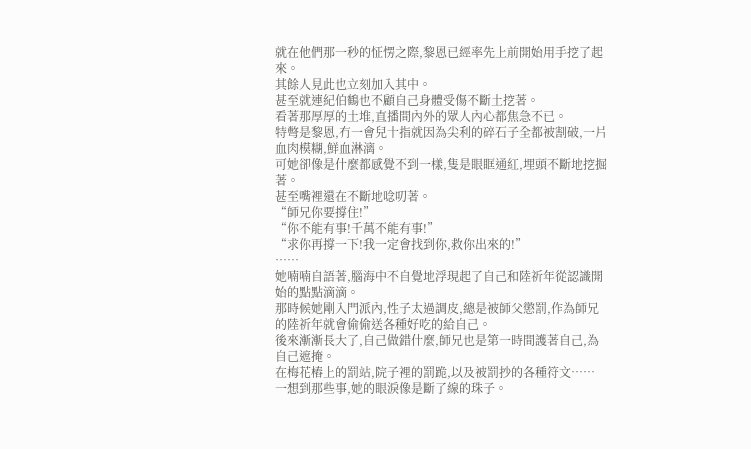就在他們那一秒的怔愣之際,黎恩已經率先上前開始用手挖了起來。
其餘人見此也立刻加入其中。
甚至就連紀伯鶴也不顧自己身體受傷不斷土挖著。
看著那厚厚的土堆,直播間內外的眾人內心都焦急不已。
特彆是黎恩,冇一會兒十指就因為尖利的碎石子全都被割破,一片血肉模糊,鮮血淋漓。
可她卻像是什麼都感覺不到一樣,隻是眼眶通紅,埋頭不斷地挖掘著。
甚至嘴裡還在不斷地唸叨著。
“師兄你要撐住!”
“你不能有事!千萬不能有事!”
“求你再撐一下!我一定會找到你,救你出來的!”
……
她喃喃自語著,腦海中不自覺地浮現起了自己和陸祈年從認識開始的點點滴滴。
那時候她剛入門派內,性子太過調皮,總是被師父懲罰,作為師兄的陸祈年就會偷偷送各種好吃的給自己。
後來漸漸長大了,自己做錯什麼,師兄也是第一時間護著自己,為自己遮掩。
在梅花樁上的罰站,院子裡的罰跪,以及被罰抄的各種符文……
一想到那些事,她的眼淚像是斷了線的珠子。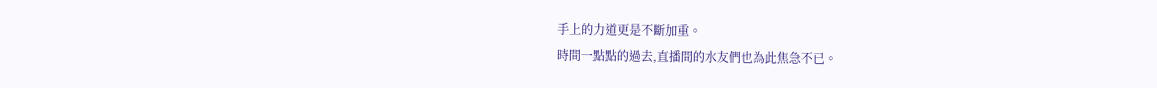手上的力道更是不斷加重。
時間一點點的過去,直播間的水友們也為此焦急不已。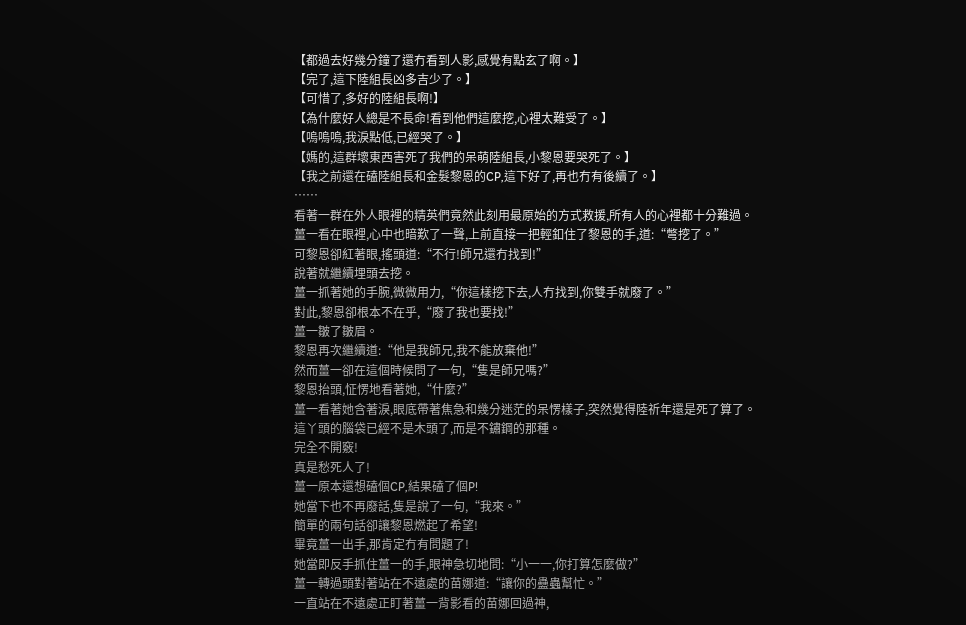【都過去好幾分鐘了還冇看到人影,感覺有點玄了啊。】
【完了,這下陸組長凶多吉少了。】
【可惜了,多好的陸組長啊!】
【為什麼好人總是不長命!看到他們這麼挖,心裡太難受了。】
【嗚嗚嗚,我淚點低,已經哭了。】
【媽的,這群壞東西害死了我們的呆萌陸組長,小黎恩要哭死了。】
【我之前還在磕陸組長和金髮黎恩的CP,這下好了,再也冇有後續了。】
……
看著一群在外人眼裡的精英們竟然此刻用最原始的方式救援,所有人的心裡都十分難過。
薑一看在眼裡,心中也暗歎了一聲,上前直接一把輕釦住了黎恩的手,道:“彆挖了。”
可黎恩卻紅著眼,搖頭道:“不行!師兄還冇找到!”
說著就繼續埋頭去挖。
薑一抓著她的手腕,微微用力,“你這樣挖下去,人冇找到,你雙手就廢了。”
對此,黎恩卻根本不在乎,“廢了我也要找!”
薑一皺了皺眉。
黎恩再次繼續道:“他是我師兄,我不能放棄他!”
然而薑一卻在這個時候問了一句,“隻是師兄嗎?”
黎恩抬頭,怔愣地看著她,“什麼?”
薑一看著她含著淚,眼底帶著焦急和幾分迷茫的呆愣樣子,突然覺得陸祈年還是死了算了。
這丫頭的腦袋已經不是木頭了,而是不鏽鋼的那種。
完全不開竅!
真是愁死人了!
薑一原本還想磕個CP,結果磕了個P!
她當下也不再廢話,隻是說了一句,“我來。”
簡單的兩句話卻讓黎恩燃起了希望!
畢竟薑一出手,那肯定冇有問題了!
她當即反手抓住薑一的手,眼神急切地問:“小一一,你打算怎麼做?”
薑一轉過頭對著站在不遠處的苗娜道:“讓你的蠱蟲幫忙。”
一直站在不遠處正盯著薑一背影看的苗娜回過神,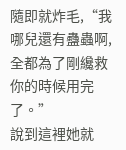隨即就炸毛,“我哪兒還有蠱蟲啊,全都為了剛纔救你的時候用完了。”
說到這裡她就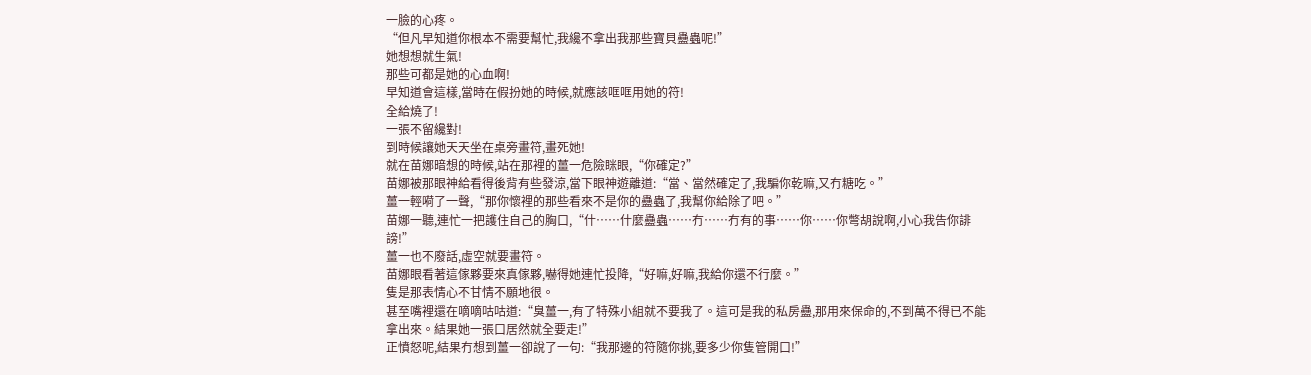一臉的心疼。
“但凡早知道你根本不需要幫忙,我纔不拿出我那些寶貝蠱蟲呢!”
她想想就生氣!
那些可都是她的心血啊!
早知道會這樣,當時在假扮她的時候,就應該哐哐用她的符!
全給燒了!
一張不留纔對!
到時候讓她天天坐在桌旁畫符,畫死她!
就在苗娜暗想的時候,站在那裡的薑一危險眯眼,“你確定?”
苗娜被那眼神給看得後背有些發涼,當下眼神遊離道:“當、當然確定了,我騙你乾嘛,又冇糖吃。”
薑一輕嗬了一聲,“那你懷裡的那些看來不是你的蠱蟲了,我幫你給除了吧。”
苗娜一聽,連忙一把護住自己的胸口,“什……什麼蠱蟲……冇……冇有的事……你……你彆胡說啊,小心我告你誹謗!”
薑一也不廢話,虛空就要畫符。
苗娜眼看著這傢夥要來真傢夥,嚇得她連忙投降,“好嘛,好嘛,我給你還不行麼。”
隻是那表情心不甘情不願地很。
甚至嘴裡還在嘀嘀咕咕道:“臭薑一,有了特殊小組就不要我了。這可是我的私房蠱,那用來保命的,不到萬不得已不能拿出來。結果她一張口居然就全要走!”
正憤怒呢,結果冇想到薑一卻說了一句:“我那邊的符隨你挑,要多少你隻管開口!”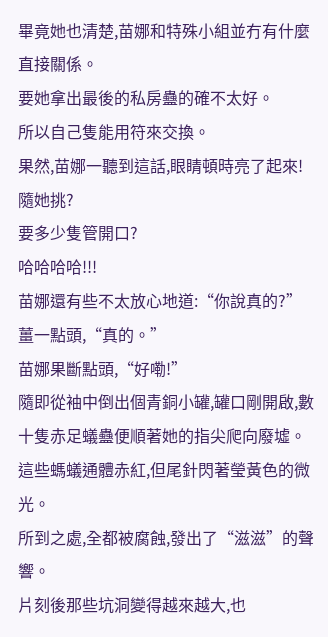畢竟她也清楚,苗娜和特殊小組並冇有什麼直接關係。
要她拿出最後的私房蠱的確不太好。
所以自己隻能用符來交換。
果然,苗娜一聽到這話,眼睛頓時亮了起來!
隨她挑?
要多少隻管開口?
哈哈哈哈!!!
苗娜還有些不太放心地道:“你說真的?”
薑一點頭,“真的。”
苗娜果斷點頭,“好嘞!”
隨即從袖中倒出個青銅小罐,罐口剛開啟,數十隻赤足蟻蠱便順著她的指尖爬向廢墟。
這些螞蟻通體赤紅,但尾針閃著瑩黃色的微光。
所到之處,全都被腐蝕,發出了“滋滋”的聲響。
片刻後那些坑洞變得越來越大,也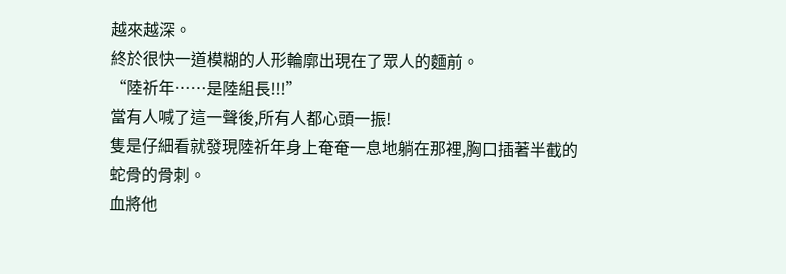越來越深。
終於很快一道模糊的人形輪廓出現在了眾人的麵前。
“陸祈年……是陸組長!!!”
當有人喊了這一聲後,所有人都心頭一振!
隻是仔細看就發現陸祈年身上奄奄一息地躺在那裡,胸口插著半截的蛇骨的骨刺。
血將他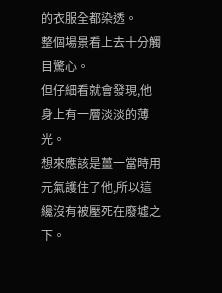的衣服全都染透。
整個場景看上去十分觸目驚心。
但仔細看就會發現,他身上有一層淡淡的薄光。
想來應該是薑一當時用元氣護住了他,所以這纔沒有被壓死在廢墟之下。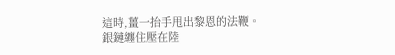這時,薑一抬手甩出黎恩的法鞭。
銀鏈纏住壓在陸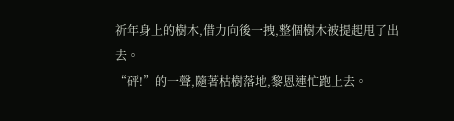祈年身上的樹木,借力向後一拽,整個樹木被提起甩了出去。
“砰!”的一聲,隨著枯樹落地,黎恩連忙跑上去。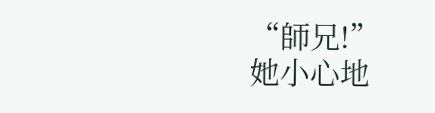“師兄!”
她小心地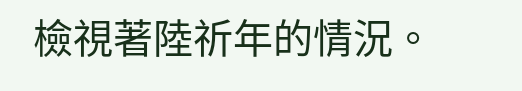檢視著陸祈年的情況。